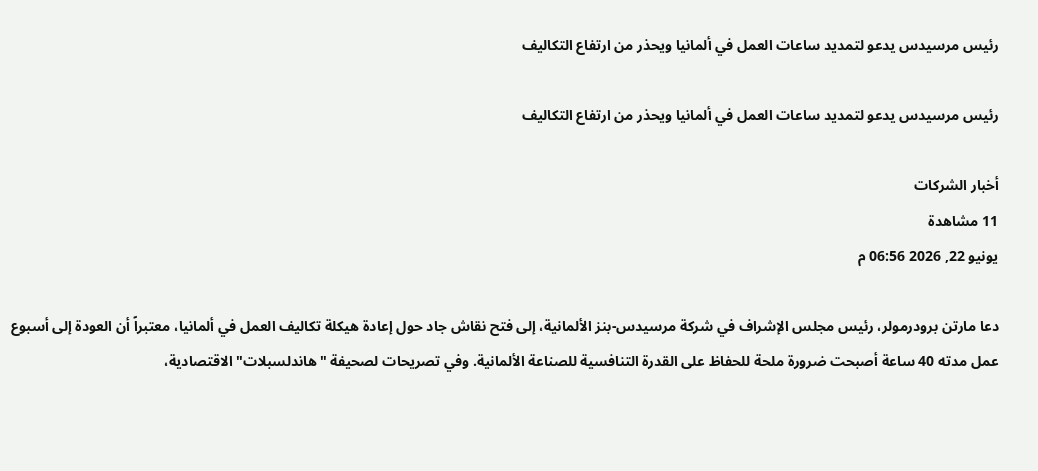رئيس مرسيدس يدعو لتمديد ساعات العمل في ألمانيا ويحذر من ارتفاع التكاليف

رئيس مرسيدس يدعو لتمديد ساعات العمل في ألمانيا ويحذر من ارتفاع التكاليف

أخبار الشركات
11 مشاهدة
يونيو 22, 2026 06:56 م

دعا مارتن برودرمولر، رئيس مجلس الإشراف في شركة مرسيدس-بنز الألمانية، إلى فتح نقاش جاد حول إعادة هيكلة تكاليف العمل في ألمانيا، معتبراً أن العودة إلى أسبوع عمل مدته 40 ساعة أصبحت ضرورة ملحة للحفاظ على القدرة التنافسية للصناعة الألمانية. وفي تصريحات لصحيفة "هاندلسبلات" الاقتصادية،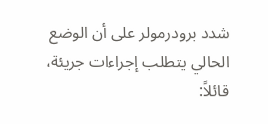شدد برودرمولر على أن الوضع الحالي يتطلب إجراءات جريئة، قائلاً: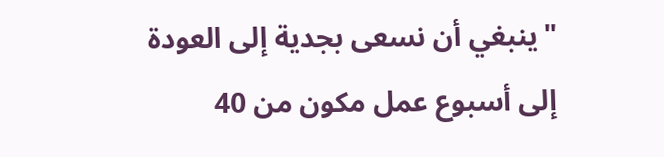"ينبغي أن نسعى بجدية إلى العودة إلى أسبوع عمل مكون من 40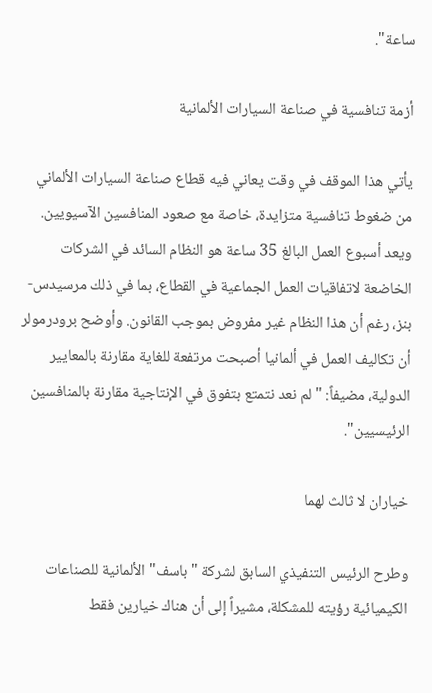ساعة".

أزمة تنافسية في صناعة السيارات الألمانية

يأتي هذا الموقف في وقت يعاني فيه قطاع صناعة السيارات الألماني من ضغوط تنافسية متزايدة، خاصة مع صعود المنافسين الآسيويين. ويعد أسبوع العمل البالغ 35 ساعة هو النظام السائد في الشركات الخاضعة لاتفاقيات العمل الجماعية في القطاع، بما في ذلك مرسيدس-بنز، رغم أن هذا النظام غير مفروض بموجب القانون. وأوضح برودرمولر أن تكاليف العمل في ألمانيا أصبحت مرتفعة للغاية مقارنة بالمعايير الدولية، مضيفاً: "لم نعد نتمتع بتفوق في الإنتاجية مقارنة بالمنافسين الرئيسيين".

خياران لا ثالث لهما

وطرح الرئيس التنفيذي السابق لشركة "باسف" الألمانية للصناعات الكيميائية رؤيته للمشكلة، مشيراً إلى أن هناك خيارين فقط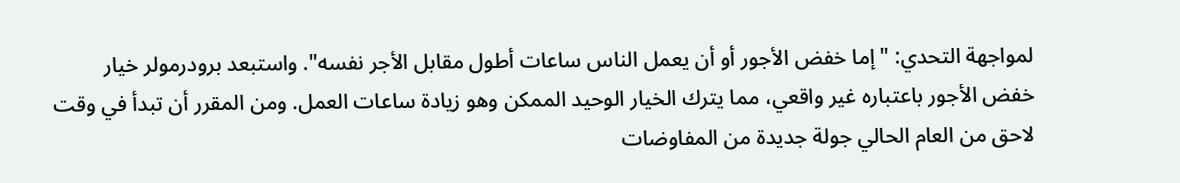لمواجهة التحدي: "إما خفض الأجور أو أن يعمل الناس ساعات أطول مقابل الأجر نفسه". واستبعد برودرمولر خيار خفض الأجور باعتباره غير واقعي، مما يترك الخيار الوحيد الممكن وهو زيادة ساعات العمل. ومن المقرر أن تبدأ في وقت لاحق من العام الحالي جولة جديدة من المفاوضات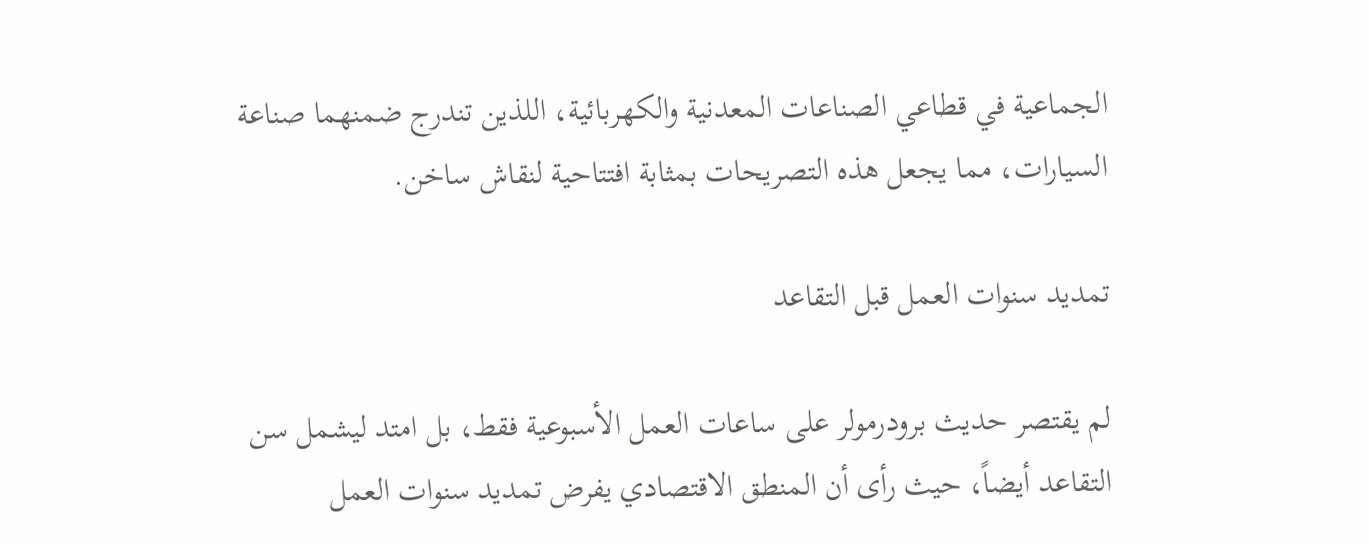الجماعية في قطاعي الصناعات المعدنية والكهربائية، اللذين تندرج ضمنهما صناعة السيارات، مما يجعل هذه التصريحات بمثابة افتتاحية لنقاش ساخن.

تمديد سنوات العمل قبل التقاعد

لم يقتصر حديث برودرمولر على ساعات العمل الأسبوعية فقط، بل امتد ليشمل سن التقاعد أيضاً، حيث رأى أن المنطق الاقتصادي يفرض تمديد سنوات العمل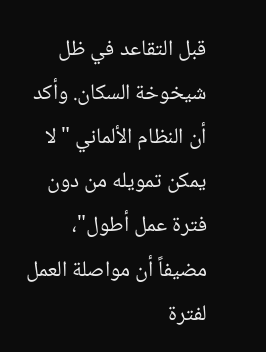قبل التقاعد في ظل شيخوخة السكان. وأكد أن النظام الألماني "لا يمكن تمويله من دون فترة عمل أطول"، مضيفاً أن مواصلة العمل لفترة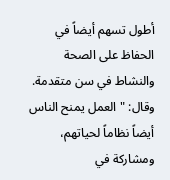أطول تسهم أيضاً في الحفاظ على الصحة والنشاط في سن متقدمة. وقال: "العمل يمنح الناس أيضاً نظاماً لحياتهم، ومشاركة في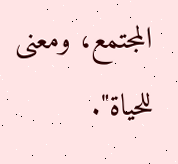المجتمع، ومعنى للحياة".